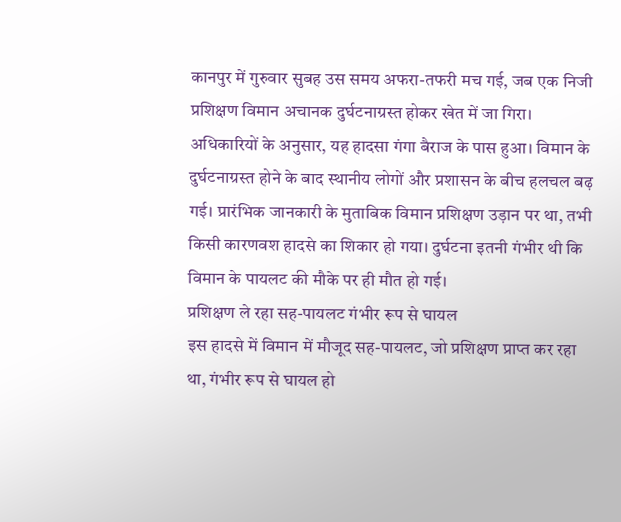कानपुर में गुरुवार सुबह उस समय अफरा-तफरी मच गई, जब एक निजी प्रशिक्षण विमान अचानक दुर्घटनाग्रस्त होकर खेत में जा गिरा। अधिकारियों के अनुसार, यह हादसा गंगा बैराज के पास हुआ। विमान के दुर्घटनाग्रस्त होने के बाद स्थानीय लोगों और प्रशासन के बीच हलचल बढ़ गई। प्रारंभिक जानकारी के मुताबिक विमान प्रशिक्षण उड़ान पर था, तभी किसी कारणवश हादसे का शिकार हो गया। दुर्घटना इतनी गंभीर थी कि विमान के पायलट की मौके पर ही मौत हो गई।
प्रशिक्षण ले रहा सह-पायलट गंभीर रूप से घायल
इस हादसे में विमान में मौजूद सह-पायलट, जो प्रशिक्षण प्राप्त कर रहा था, गंभीर रूप से घायल हो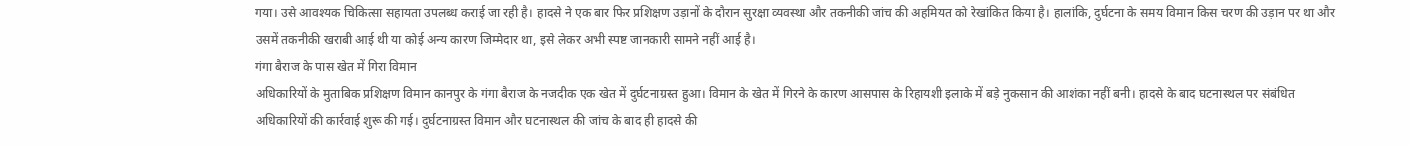गया। उसे आवश्यक चिकित्सा सहायता उपलब्ध कराई जा रही है। हादसे ने एक बार फिर प्रशिक्षण उड़ानों के दौरान सुरक्षा व्यवस्था और तकनीकी जांच की अहमियत को रेखांकित किया है। हालांकि, दुर्घटना के समय विमान किस चरण की उड़ान पर था और उसमें तकनीकी खराबी आई थी या कोई अन्य कारण जिम्मेदार था, इसे लेकर अभी स्पष्ट जानकारी सामने नहीं आई है।
गंगा बैराज के पास खेत में गिरा विमान
अधिकारियों के मुताबिक प्रशिक्षण विमान कानपुर के गंगा बैराज के नजदीक एक खेत में दुर्घटनाग्रस्त हुआ। विमान के खेत में गिरने के कारण आसपास के रिहायशी इलाके में बड़े नुकसान की आशंका नहीं बनी। हादसे के बाद घटनास्थल पर संबंधित अधिकारियों की कार्रवाई शुरू की गई। दुर्घटनाग्रस्त विमान और घटनास्थल की जांच के बाद ही हादसे की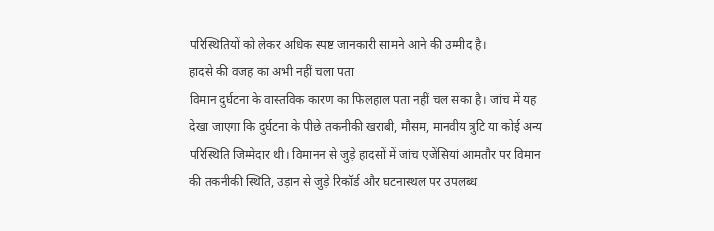परिस्थितियों को लेकर अधिक स्पष्ट जानकारी सामने आने की उम्मीद है।
हादसे की वजह का अभी नहीं चला पता
विमान दुर्घटना के वास्तविक कारण का फिलहाल पता नहीं चल सका है। जांच में यह देखा जाएगा कि दुर्घटना के पीछे तकनीकी खराबी, मौसम, मानवीय त्रुटि या कोई अन्य परिस्थिति जिम्मेदार थी। विमानन से जुड़े हादसों में जांच एजेंसियां आमतौर पर विमान की तकनीकी स्थिति, उड़ान से जुड़े रिकॉर्ड और घटनास्थल पर उपलब्ध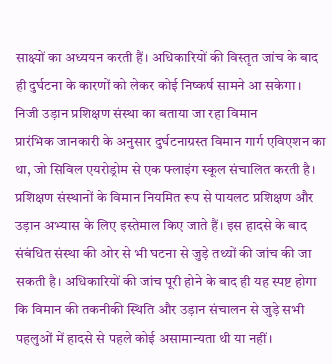साक्ष्यों का अध्ययन करती हैं। अधिकारियों की विस्तृत जांच के बाद ही दुर्घटना के कारणों को लेकर कोई निष्कर्ष सामने आ सकेगा।
निजी उड़ान प्रशिक्षण संस्था का बताया जा रहा विमान
प्रारंभिक जानकारी के अनुसार दुर्घटनाग्रस्त विमान गार्ग एविएशन का था, जो सिविल एयरोड्रोम से एक फ्लाइंग स्कूल संचालित करती है। प्रशिक्षण संस्थानों के विमान नियमित रूप से पायलट प्रशिक्षण और उड़ान अभ्यास के लिए इस्तेमाल किए जाते हैं। इस हादसे के बाद संबंधित संस्था की ओर से भी घटना से जुड़े तथ्यों की जांच की जा सकती है। अधिकारियों की जांच पूरी होने के बाद ही यह स्पष्ट होगा कि विमान की तकनीकी स्थिति और उड़ान संचालन से जुड़े सभी पहलुओं में हादसे से पहले कोई असामान्यता थी या नहीं।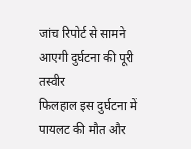जांच रिपोर्ट से सामने आएगी दुर्घटना की पूरी तस्वीर
फिलहाल इस दुर्घटना में पायलट की मौत और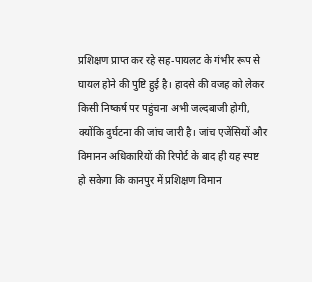प्रशिक्षण प्राप्त कर रहे सह-पायलट के गंभीर रूप से घायल होने की पुष्टि हुई है। हादसे की वजह को लेकर किसी निष्कर्ष पर पहुंचना अभी जल्दबाजी होगी, क्योंकि दुर्घटना की जांच जारी है। जांच एजेंसियों और विमानन अधिकारियों की रिपोर्ट के बाद ही यह स्पष्ट हो सकेगा कि कानपुर में प्रशिक्षण विमान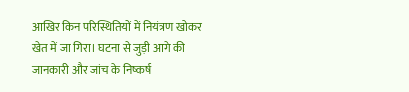आखिर किन परिस्थितियों में नियंत्रण खोकर खेत में जा गिरा। घटना से जुड़ी आगे की जानकारी और जांच के निष्कर्ष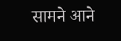सामने आने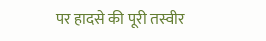पर हादसे की पूरी तस्वीर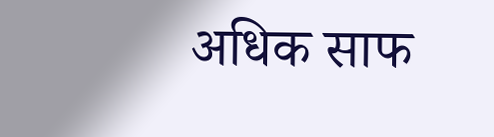अधिक साफ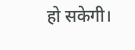हो सकेगी।